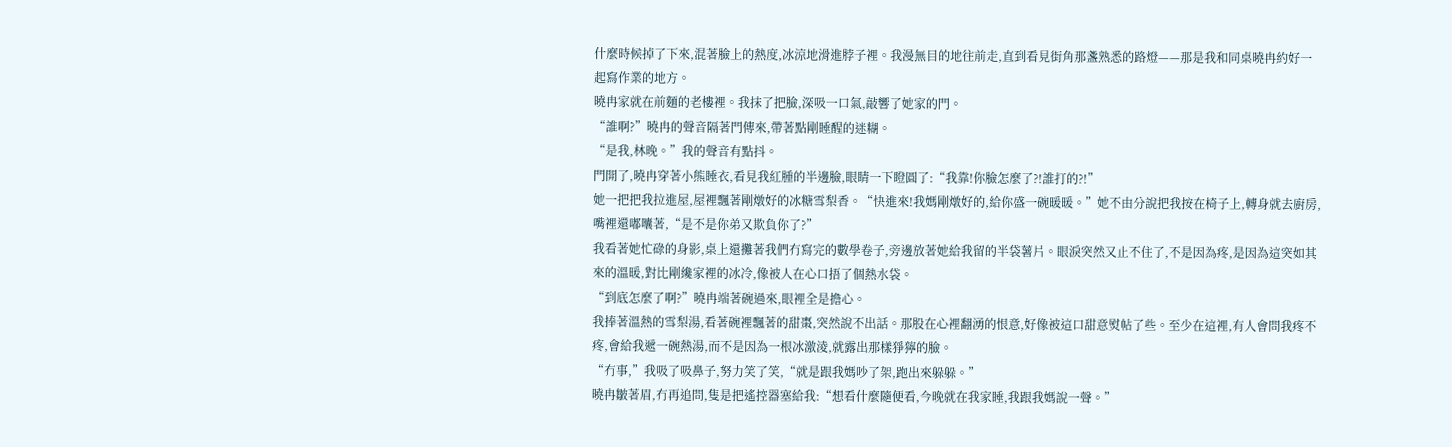什麼時候掉了下來,混著臉上的熱度,冰涼地滑進脖子裡。我漫無目的地往前走,直到看見街角那盞熟悉的路燈——那是我和同桌曉冉約好一起寫作業的地方。
曉冉家就在前麵的老樓裡。我抹了把臉,深吸一口氣,敲響了她家的門。
“誰啊?”曉冉的聲音隔著門傳來,帶著點剛睡醒的迷糊。
“是我,林晚。”我的聲音有點抖。
門開了,曉冉穿著小熊睡衣,看見我紅腫的半邊臉,眼睛一下瞪圓了:“我靠!你臉怎麼了?!誰打的?!”
她一把把我拉進屋,屋裡飄著剛燉好的冰糖雪梨香。“快進來!我媽剛燉好的,給你盛一碗暖暖。”她不由分說把我按在椅子上,轉身就去廚房,嘴裡還嘟囔著,“是不是你弟又欺負你了?”
我看著她忙碌的身影,桌上還攤著我們冇寫完的數學卷子,旁邊放著她給我留的半袋薯片。眼淚突然又止不住了,不是因為疼,是因為這突如其來的溫暖,對比剛纔家裡的冰冷,像被人在心口捂了個熱水袋。
“到底怎麼了啊?”曉冉端著碗過來,眼裡全是擔心。
我捧著溫熱的雪梨湯,看著碗裡飄著的甜棗,突然說不出話。那股在心裡翻湧的恨意,好像被這口甜意熨帖了些。至少在這裡,有人會問我疼不疼,會給我遞一碗熱湯,而不是因為一根冰激淩,就露出那樣猙獰的臉。
“冇事,”我吸了吸鼻子,努力笑了笑,“就是跟我媽吵了架,跑出來躲躲。”
曉冉皺著眉,冇再追問,隻是把遙控器塞給我:“想看什麼隨便看,今晚就在我家睡,我跟我媽說一聲。”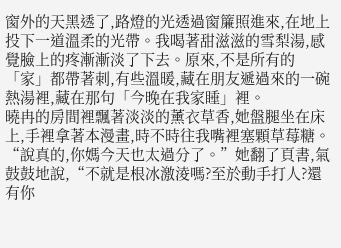窗外的天黑透了,路燈的光透過窗簾照進來,在地上投下一道溫柔的光帶。我喝著甜滋滋的雪梨湯,感覺臉上的疼漸漸淡了下去。原來,不是所有的「家」都帶著刺,有些溫暖,藏在朋友遞過來的一碗熱湯裡,藏在那句「今晚在我家睡」裡。
曉冉的房間裡飄著淡淡的薰衣草香,她盤腿坐在床上,手裡拿著本漫畫,時不時往我嘴裡塞顆草莓糖。
“說真的,你媽今天也太過分了。”她翻了頁書,氣鼓鼓地說,“不就是根冰激淩嗎?至於動手打人?還有你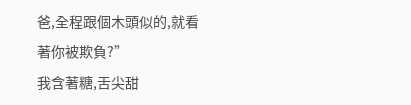爸,全程跟個木頭似的,就看著你被欺負?”
我含著糖,舌尖甜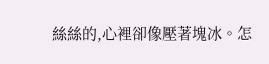絲絲的,心裡卻像壓著塊冰。怎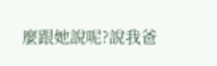麼跟她說呢?說我爸